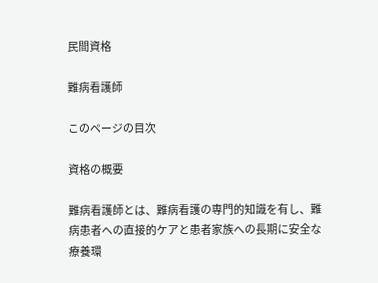民間資格

難病看護師

このページの目次

資格の概要

難病看護師とは、難病看護の専門的知識を有し、難病患者への直接的ケアと患者家族への長期に安全な療養環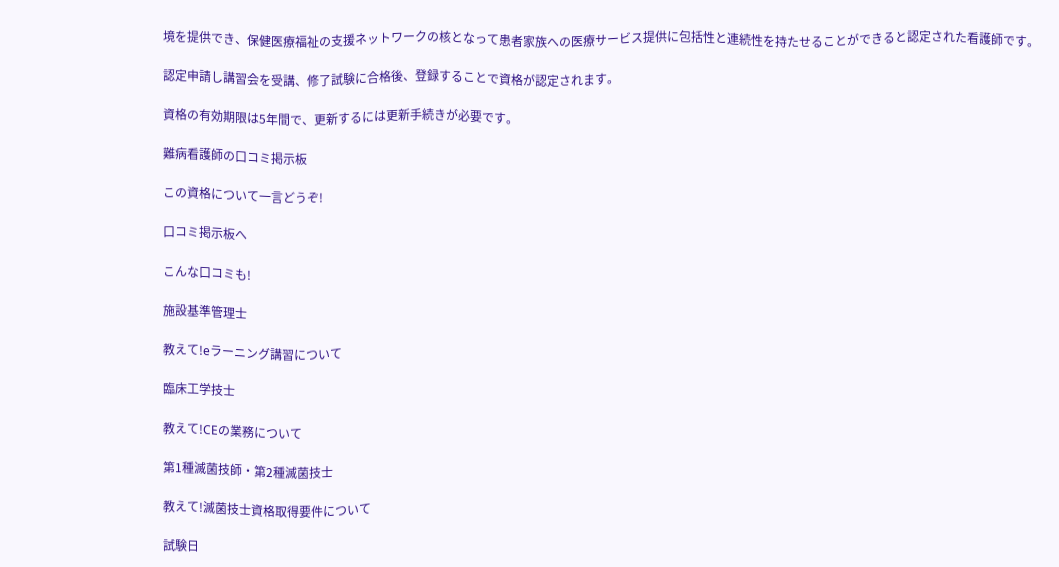境を提供でき、保健医療福祉の支援ネットワークの核となって患者家族への医療サービス提供に包括性と連続性を持たせることができると認定された看護師です。

認定申請し講習会を受講、修了試験に合格後、登録することで資格が認定されます。

資格の有効期限は5年間で、更新するには更新手続きが必要です。

難病看護師の口コミ掲示板

この資格について一言どうぞ!

口コミ掲示板へ

こんな口コミも!

施設基準管理士

教えて!eラーニング講習について

臨床工学技士

教えて!CEの業務について

第1種滅菌技師・第2種滅菌技士

教えて!滅菌技士資格取得要件について

試験日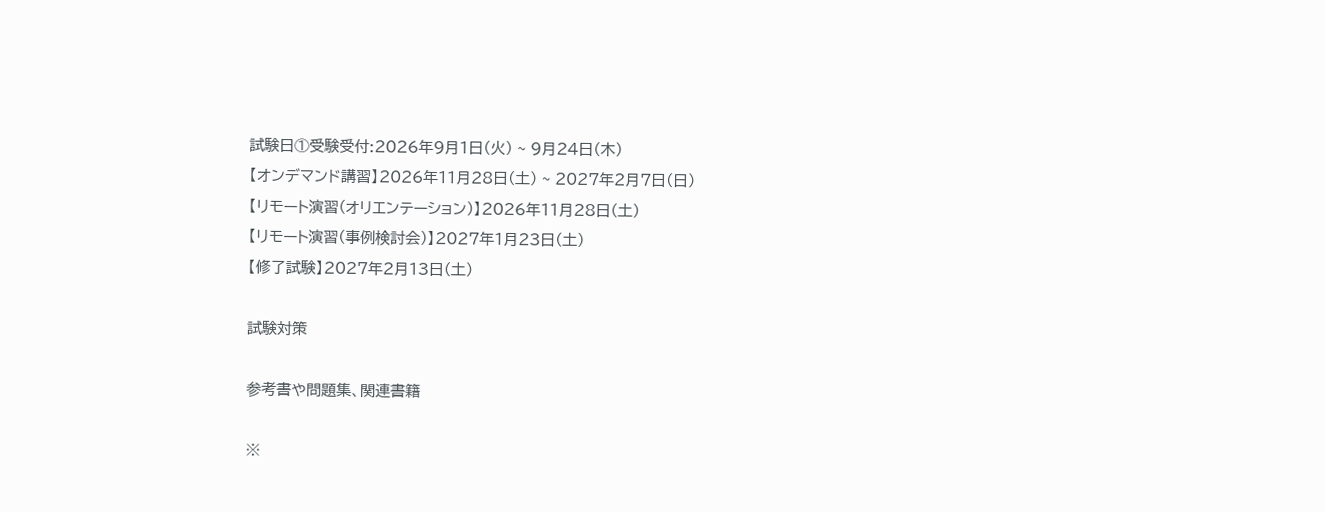試験日①受験受付:2026年9月1日(火) ~ 9月24日(木)
【オンデマンド講習】2026年11月28日(土) ~ 2027年2月7日(日)
【リモート演習(オリエンテーション)】2026年11月28日(土)
【リモート演習(事例検討会)】2027年1月23日(土)
【修了試験】2027年2月13日(土)

試験対策

参考書や問題集、関連書籍

※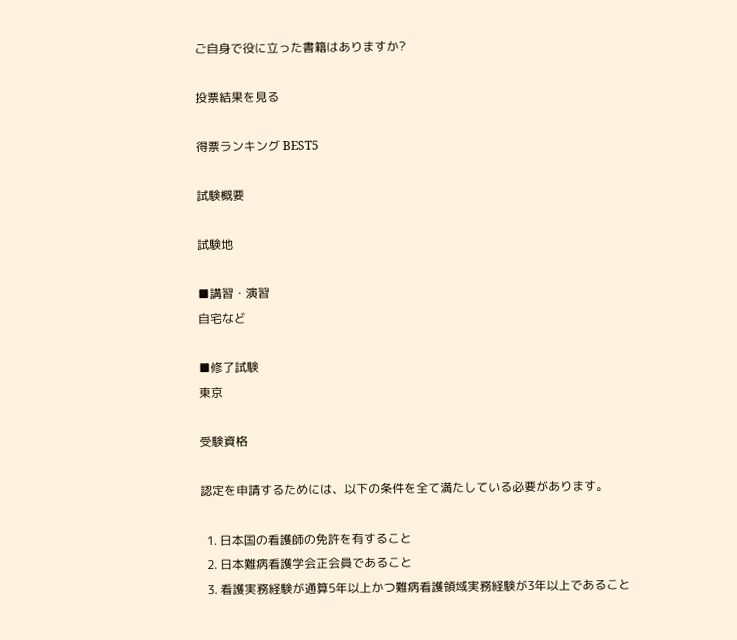ご自身で役に立った書籍はありますか?

投票結果を見る

得票ランキング BEST5

試験概要

試験地

■講習・演習
自宅など

■修了試験
東京

受験資格

認定を申請するためには、以下の条件を全て満たしている必要があります。

  1. 日本国の看護師の免許を有すること
  2. 日本難病看護学会正会員であること
  3. 看護実務経験が通算5年以上かつ難病看護領域実務経験が3年以上であること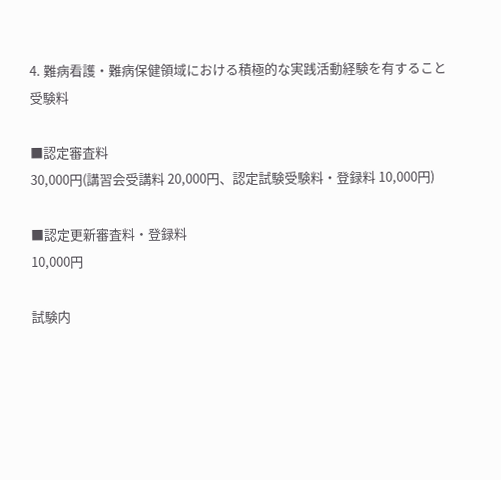4. 難病看護・難病保健領域における積極的な実践活動経験を有すること
受験料

■認定審査料
30,000円(講習会受講料 20,000円、認定試験受験料・登録料 10,000円)

■認定更新審査料・登録料
10,000円

試験内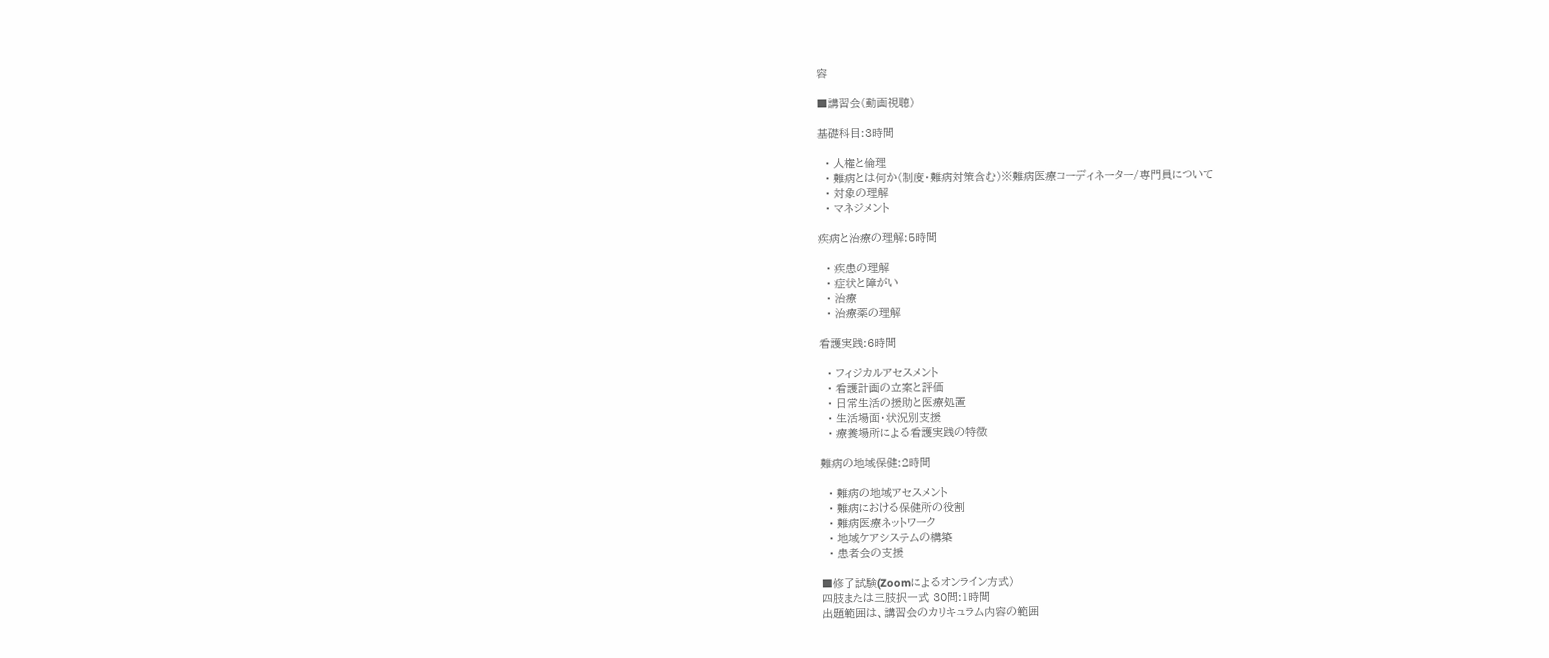容

■講習会(動画視聴)

基礎科目:3時間

  • 人権と倫理
  • 難病とは何か(制度・難病対策含む)※難病医療コーディネーター/専門員について
  • 対象の理解
  • マネジメント

疾病と治療の理解:5時間

  • 疾患の理解
  • 症状と障がい
  • 治療
  • 治療薬の理解

看護実践:6時間

  • フィジカルアセスメント
  • 看護計画の立案と評価
  • 日常生活の援助と医療処置
  • 生活場面・状況別支援
  • 療養場所による看護実践の特徴

難病の地域保健:2時間

  • 難病の地域アセスメント
  • 難病における保健所の役割
  • 難病医療ネットワーク
  • 地域ケアシステムの構築
  • 患者会の支援

■修了試験(Zoomによるオンライン方式)
四肢または三肢択一式 30問:1時間
出題範囲は、講習会のカリキュラム内容の範囲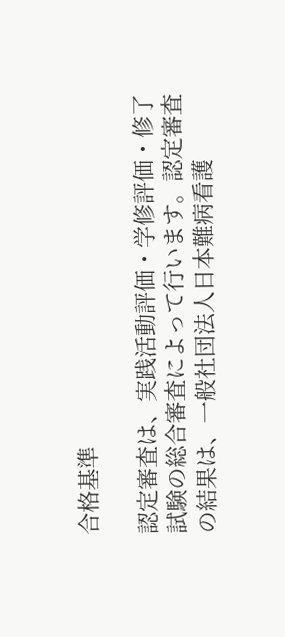合格基準

認定審査は、実践活動評価・学修評価・修了試験の総合審査によって行います。認定審査の結果は、一般社団法人日本難病看護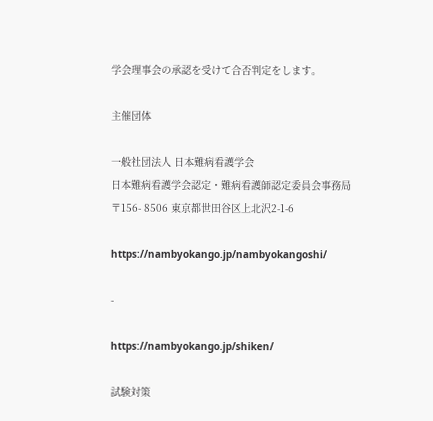学会理事会の承認を受けて合否判定をします。

主催団体

一般社団法人 日本難病看護学会
日本難病看護学会認定・難病看護師認定委員会事務局
〒156- 8506 東京都世田谷区上北沢2-1-6

https://nambyokango.jp/nambyokangoshi/

-

https://nambyokango.jp/shiken/

試験対策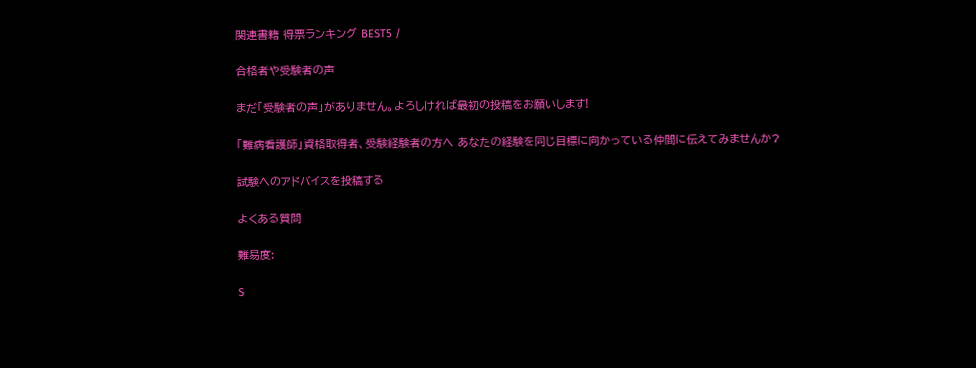関連書籍 得票ランキング BEST5 /

合格者や受験者の声

まだ「受験者の声」がありません。よろしければ最初の投稿をお願いします!

「難病看護師」資格取得者、受験経験者の方へ あなたの経験を同じ目標に向かっている仲間に伝えてみませんか?

試験へのアドバイスを投稿する

よくある質問

難易度:

S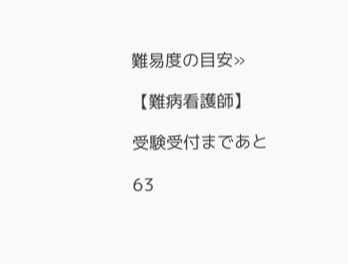難易度の目安»

【難病看護師】

受験受付まであと

63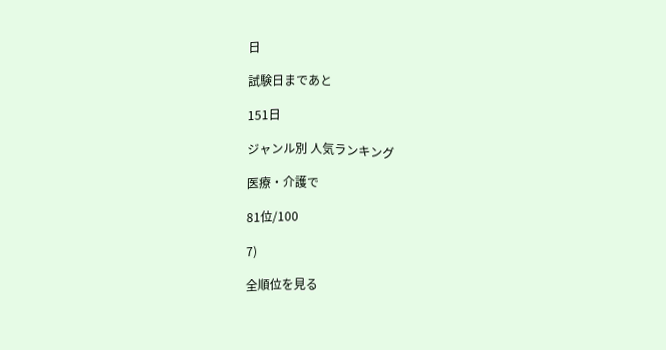日

試験日まであと

151日

ジャンル別 人気ランキング

医療・介護で

81位/100

7)

全順位を見る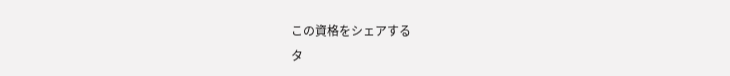この資格をシェアする
タ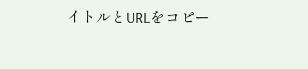イトルとURLをコピー